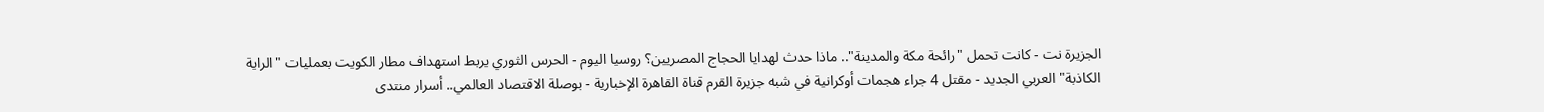الجزيرة نت - كانت تحمل "رائحة مكة والمدينة".. ماذا حدث لهدايا الحجاج المصريين؟ روسيا اليوم - الحرس الثوري يربط استهداف مطار الكويت بعمليات "الراية الكاذبة" العربي الجديد - مقتل 4 جراء هجمات أوكرانية في شبه جزيرة القرم قناة القاهرة الإخبارية - بوصلة الاقتصاد العالمي.. أسرار منتدى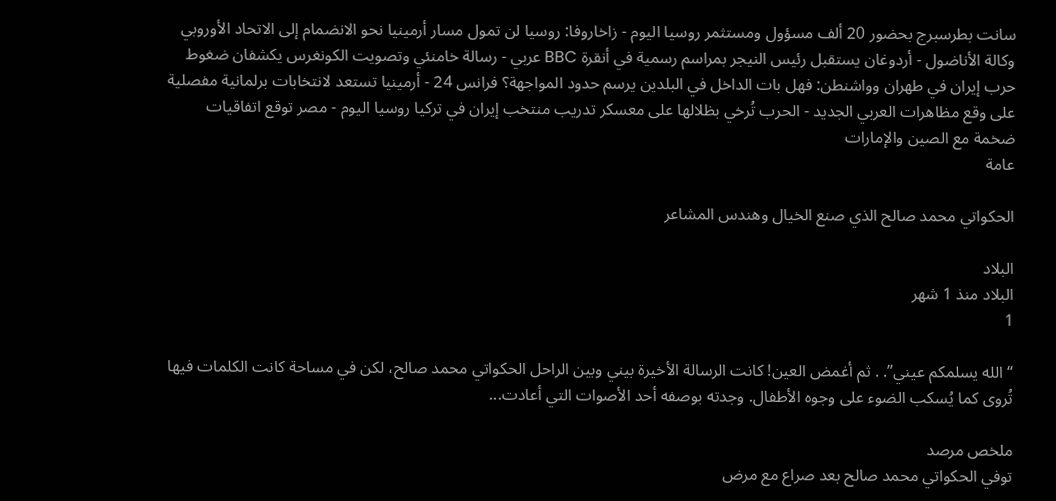سانت بطرسبرج بحضور 20 ألف مسؤول ومستثمر روسيا اليوم - زاخاروفا: روسيا لن تمول مسار أرمينيا نحو الانضمام إلى الاتحاد الأوروبي وكالة الأناضول - أردوغان يستقبل رئيس النيجر بمراسم رسمية في أنقرة BBC عربي - رسالة خامنئي وتصويت الكونغرس يكشفان ضغوط حرب إيران في طهران وواشنطن: فهل بات الداخل في البلدين يرسم حدود المواجهة؟ فرانس 24 - أرمينيا تستعد لانتخابات برلمانية مفصلية على وقع مظاهرات العربي الجديد - الحرب تُرخي بظلالها على معسكر تدريب منتخب إيران في تركيا روسيا اليوم - مصر توقع اتفاقيات ضخمة مع الصين والإمارات
عامة

الحكواتي محمد صالح الذي صنع الخيال وهندس المشاعر

البلاد
البلاد منذ 1 شهر
1

“الله يسلمكم عيني”. . ثم أغمض العين! كانت الرسالة الأخيرة بيني وبين الراحل الحكواتي محمد صالح، لكن في مساحة كانت الكلمات فيها تُروى كما يُسكب الضوء على وجوه الأطفال. وجدته بوصفه أحد الأصوات التي أعادت...

ملخص مرصد
توفي الحكواتي محمد صالح بعد صراع مع مرض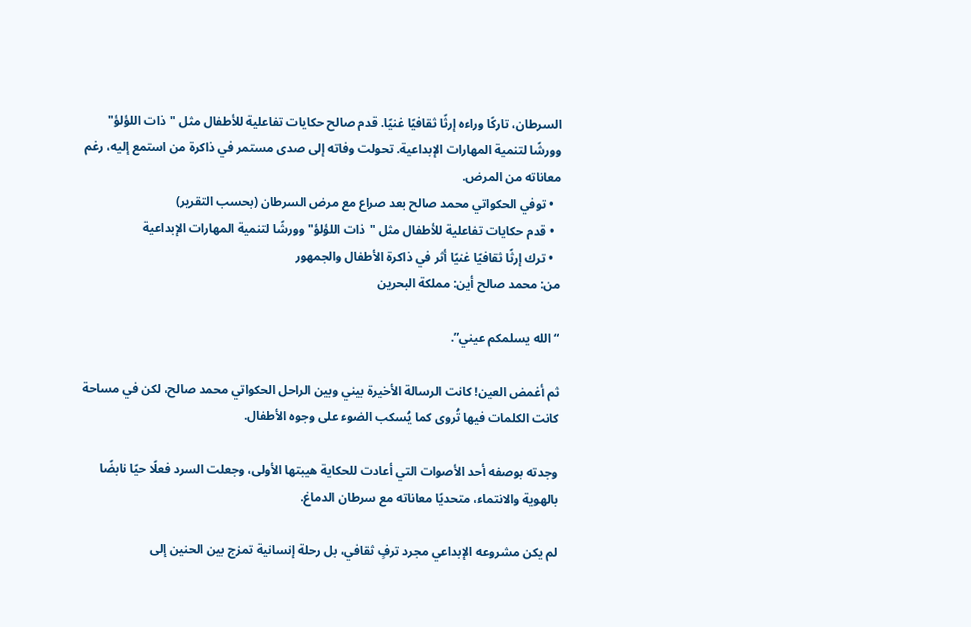السرطان، تاركًا وراءه إرثًا ثقافيًا غنيًا. قدم صالح حكايات تفاعلية للأطفال مثل "ذات اللؤلؤ" وورشًا لتنمية المهارات الإبداعية. تحولت وفاته إلى صدى مستمر في ذاكرة من استمع إليه، رغم معاناته من المرض.
  • توفي الحكواتي محمد صالح بعد صراع مع مرض السرطان (بحسب التقرير)
  • قدم حكايات تفاعلية للأطفال مثل "ذات اللؤلؤ" وورشًا لتنمية المهارات الإبداعية
  • ترك إرثًا ثقافيًا غنيًا أثر في ذاكرة الأطفال والجمهور
من: محمد صالح أين: مملكة البحرين

“الله يسلمكم عيني”.

ثم أغمض العين! كانت الرسالة الأخيرة بيني وبين الراحل الحكواتي محمد صالح، لكن في مساحة كانت الكلمات فيها تُروى كما يُسكب الضوء على وجوه الأطفال.

وجدته بوصفه أحد الأصوات التي أعادت للحكاية هيبتها الأولى، وجعلت السرد فعلًا حيًا نابضًا بالهوية والانتماء، متحديًا معاناته مع سرطان الدماغ.

لم يكن مشروعه الإبداعي مجرد ترفٍ ثقافي، بل رحلة إنسانية تمزج بين الحنين إلى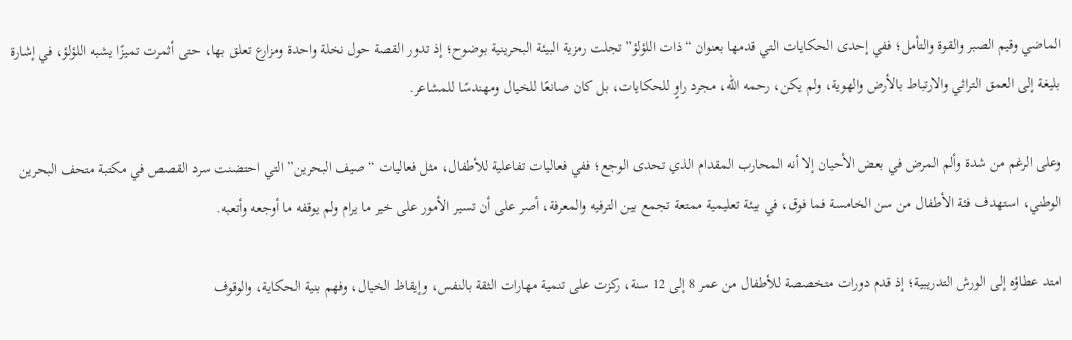الماضي وقيم الصبر والقوة والتأمل؛ ففي إحدى الحكايات التي قدمها بعنوان “ذات اللؤلؤ” تجلت رمزية البيئة البحرينية بوضوح؛ إذ تدور القصة حول نخلة واحدة ومزارع تعلق بها، حتى أثمرت تميزًا يشبه اللؤلؤ، في إشارة بليغة إلى العمق التراثي والارتباط بالأرض والهوية، ولم يكن، رحمه الله، مجرد راوٍ للحكايات، بل كان صانعًا للخيال ومهندسًا للمشاعر.

وعلى الرغم من شدة وألم المرض في بعض الأحيان إلا أنه المحارب المقدام الذي تحدى الوجع؛ ففي فعاليات تفاعلية للأطفال، مثل فعاليات “صيف البحرين” التي احتضنت سرد القصص في مكتبة متحف البحرين الوطني، استهدف فئة الأطفال من سن الخامسة فما فوق، في بيئة تعليمية ممتعة تجمع بين الترفيه والمعرفة، أصر على أن تسير الأمور على خير ما يرام ولم يوقفه ما أوجعه وأتعبه.

امتد عطاؤه إلى الورش التدريبية؛ إذ قدم دورات متخصصة للأطفال من عمر 8 إلى 12 سنة، ركزت على تنمية مهارات الثقة بالنفس، وإيقاظ الخيال، وفهم بنية الحكاية، والوقوف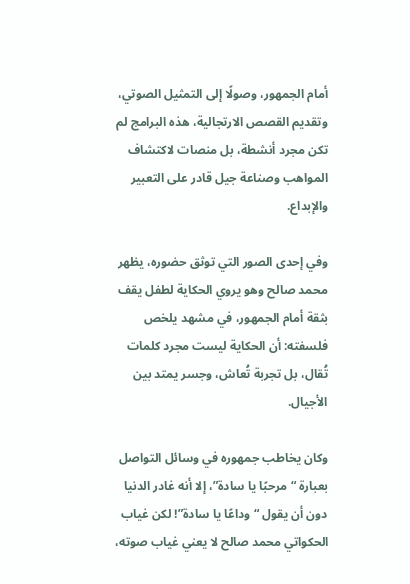أمام الجمهور، وصولًا إلى التمثيل الصوتي، وتقديم القصص الارتجالية، هذه البرامج لم تكن مجرد أنشطة، بل منصات لاكتشاف المواهب وصناعة جيل قادر على التعبير والإبداع.

وفي إحدى الصور التي توثق حضوره، يظهر محمد صالح وهو يروي الحكاية لطفل يقف بثقة أمام الجمهور، في مشهد يلخص فلسفته: أن الحكاية ليست مجرد كلمات تُقال، بل تجربة تُعاش، وجسر يمتد بين الأجيال.

وكان يخاطب جمهوره في وسائل التواصل بعبارة “مرحبًا يا سادة”، إلا أنه غادر الدنيا دون أن يقول “وداعًا يا سادة”! لكن غياب الحكواتي محمد صالح لا يعني غياب صوته،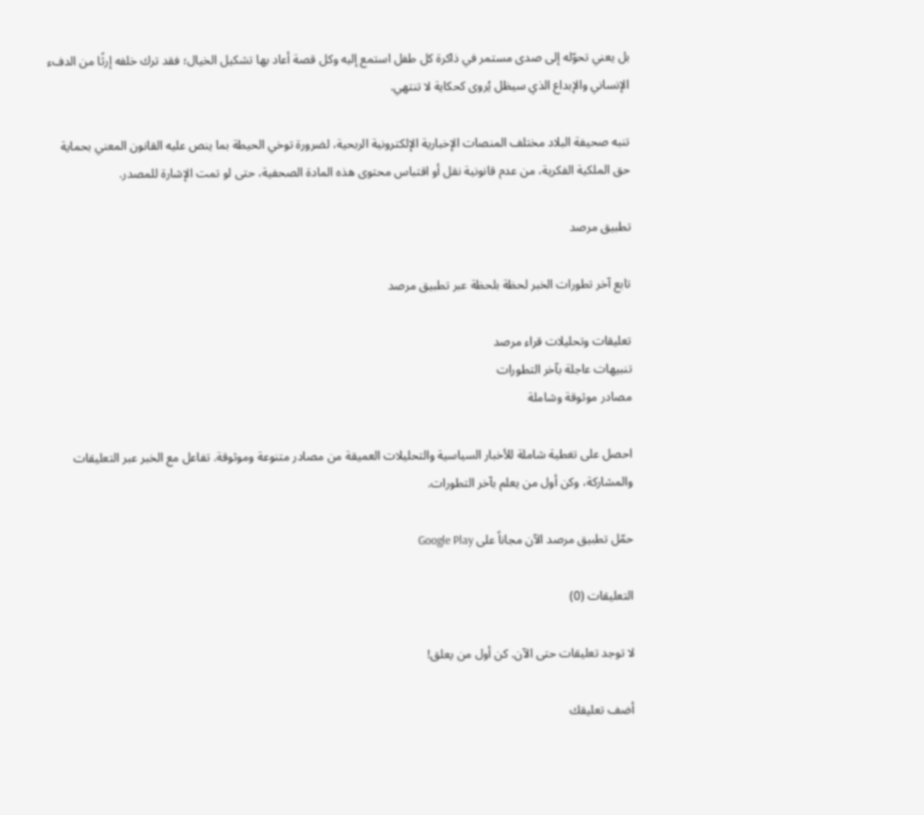بل يعني تحوّله إلى صدى مستمر في ذاكرة كل طفل استمع إليه وكل قصة أعاد بها تشكيل الخيال؛ فقد ترك خلفه إرثًا من الدفء الإنساني والإبداع الذي سيظل يُروى كحكاية لا تنتهي.

تنبه صحيفة البلاد مختلف المنصات الإخبارية الإلكترونية الربحية، لضرورة توخي الحيطة بما ينص عليه القانون المعني بحماية حق الملكية الفكرية، من عدم قانونية نقل أو اقتباس محتوى هذه المادة الصحفية، حتى لو تمت الإشارة للمصدر.

تطبيق مرصد

تابع آخر تطورات الخبر لحظة بلحظة عبر تطبيق مرصد

تعليقات وتحليلات قراء مرصد
تنبيهات عاجلة بآخر التطورات
مصادر موثوقة وشاملة

احصل على تغطية شاملة للأخبار السياسية والتحليلات العميقة من مصادر متنوعة وموثوقة. تفاعل مع الخبر عبر التعليقات والمشاركة، وكن أول من يعلم بآخر التطورات.

حمّل تطبيق مرصد الآن مجاناً على Google Play

التعليقات (0)

لا توجد تعليقات حتى الآن. كن أول من يعلق!

أضف تعليقك